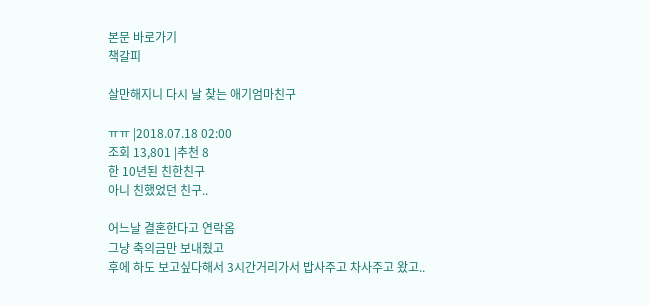본문 바로가기
책갈피

살만해지니 다시 날 찾는 애기엄마친구

ㅠㅠ |2018.07.18 02:00
조회 13,801 |추천 8
한 10년된 친한친구
아니 친했었던 친구..

어느날 결혼한다고 연락옴
그냥 축의금만 보내줬고
후에 하도 보고싶다해서 3시간거리가서 밥사주고 차사주고 왔고..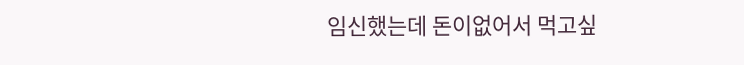임신했는데 돈이없어서 먹고싶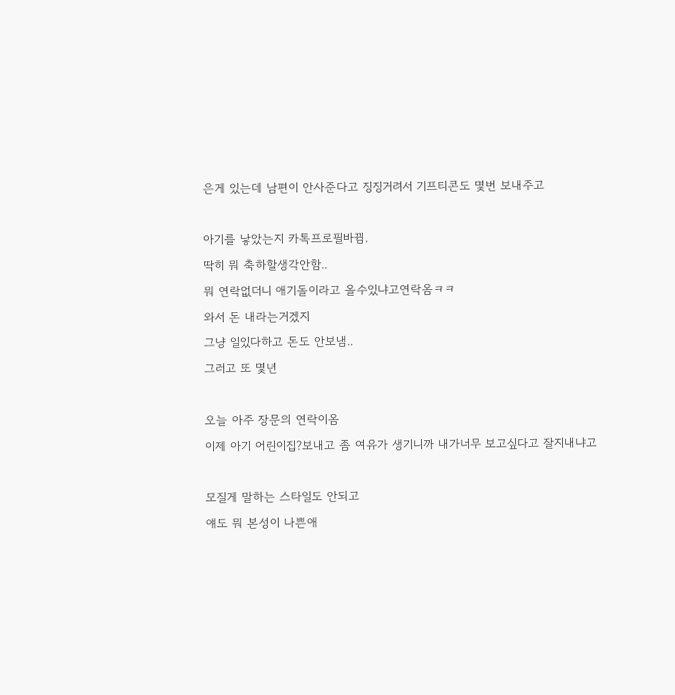은게 있는데 남편이 안사준다고 징징거려서 기프티콘도 몇번 보내주고

아기를 낳았는지 카톡프로필바뀜.
딱히 뭐 축하할생각안함..
뭐 연락없더니 애기돌이라고 올수있냐고연락옴ㅋㅋ
와서 돈 내라는거겠지
그냥 일있다하고 돈도 안보냄..
그러고 또 몇년

오늘 아주 장문의 연락이옴
이제 아기 어린이집?보내고 좀 여유가 생기니까 내가너무 보고싶다고 잘지내냐고

모질게 말하는 스타일도 안되고
얘도 뭐 본성이 나쁜애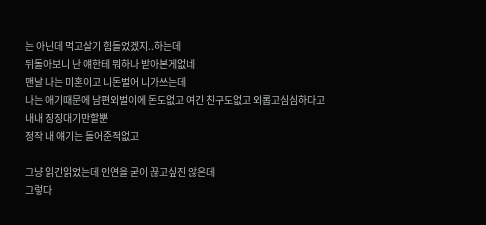는 아닌데 먹고살기 힘들었겠지..하는데
뒤돌아보니 난 얘한테 뭐하나 받아본게없네
맨날 나는 미혼이고 니돈벌어 니가쓰는데
나는 애기때문에 남편외벌이에 돈도없고 여긴 친구도없고 외롭고심심하다고 내내 징징대기만할뿐
정작 내 얘기는 들어준적없고

그냥 읽긴읽었는데 인연을 굳이 끊고싶진 않은데
그렇다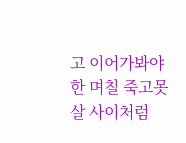고 이어가봐야 한 며칠 죽고못살 사이처럼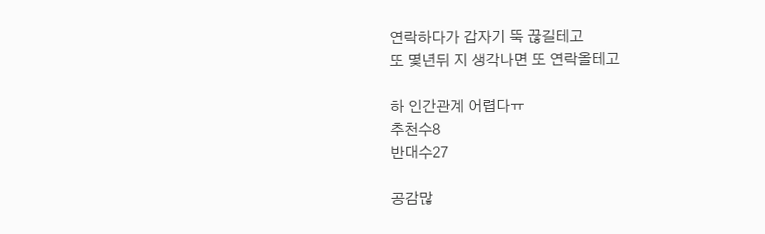연락하다가 갑자기 뚝 끊길테고
또 몇년뒤 지 생각나면 또 연락올테고

하 인간관계 어렵다ㅠ
추천수8
반대수27

공감많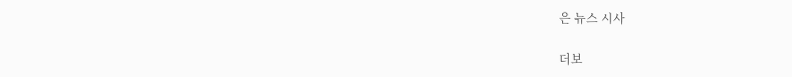은 뉴스 시사

더보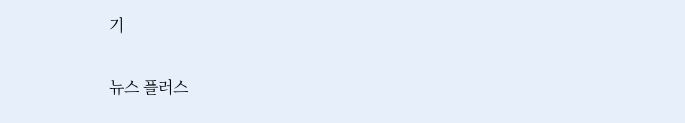기

뉴스 플러스